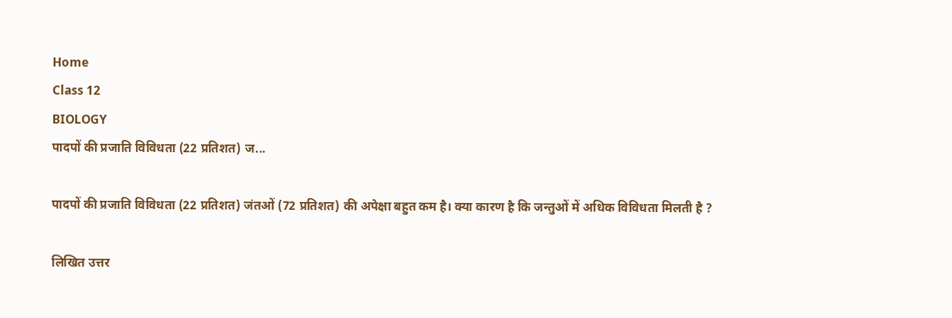Home
Class 12
BIOLOGY
पादपों की प्रजाति विविधता (22 प्रतिशत) ज...

पादपों की प्रजाति विविधता (22 प्रतिशत) जंतओं (72 प्रतिशत) की अपेक्षा बहुत कम है। क्या कारण है कि जन्तुओं में अधिक विविधता मिलती है ?

लिखित उत्तर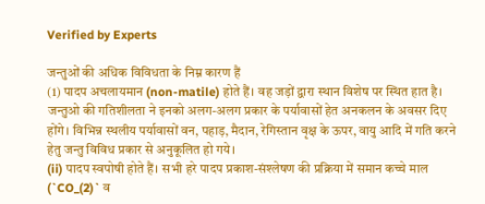Verified by Experts

जन्तुओं की अधिक विविधता के निम्न कारण हैं
(1) पादप अचलायमान (non-matile) होते हैं। वह जड़ों द्वारा स्थान विशेष पर स्थित हात है। जन्तुओ की गतिशीलता ने इनको अलग-अलग प्रकार के पर्यावासों हेत अनकलन के अवसर दिए होंगे। विभिन्न स्थलीय पर्यावासों वन, पहाड़, मैदान, रेगिस्तान वृक्ष के ऊपर, वायु आदि में गति करने हेतु जन्तु विविध प्रकार से अनुकूलित हो गये।
(ii) पादप स्वपोषी होते हैं। सभी हरे पादप प्रकाश-संश्लेषण की प्रक्रिया में समान कच्चे माल (`CO_(2)` व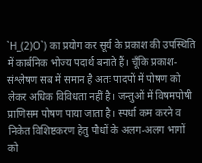`H_(2)O`) का प्रयोग कर सूर्य के प्रकाश की उपस्थिति में कार्बनिक भोज्य पदार्थ बनाते हैं। चूँकि प्रकाश-संश्लेषण सब में समान है अतः पादपों में पोषण को लेकर अधिक विविधता नहीं है। जन्तुओं में विषमपोषी प्राणिसम पोषण पाया जाता है। स्पर्धा कम करने व निकेत विशिष्टकरण हेतु पौधों के अलग-अलग भागों को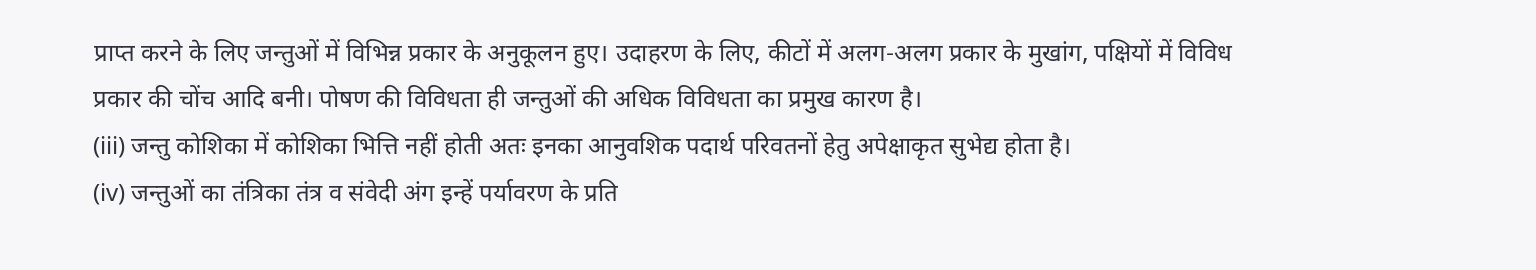प्राप्त करने के लिए जन्तुओं में विभिन्न प्रकार के अनुकूलन हुए। उदाहरण के लिए, कीटों में अलग-अलग प्रकार के मुखांग, पक्षियों में विविध प्रकार की चोंच आदि बनी। पोषण की विविधता ही जन्तुओं की अधिक विविधता का प्रमुख कारण है।
(iii) जन्तु कोशिका में कोशिका भित्ति नहीं होती अतः इनका आनुवशिक पदार्थ परिवतनों हेतु अपेक्षाकृत सुभेद्य होता है।
(iv) जन्तुओं का तंत्रिका तंत्र व संवेदी अंग इन्हें पर्यावरण के प्रति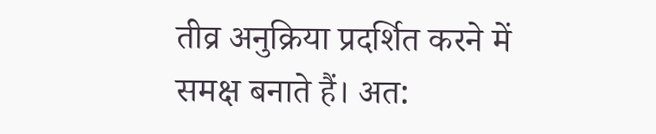तीव्र अनुक्रिया प्रदर्शित करने में समक्ष बनाते हैं। अत: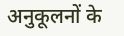अनुकूलनों के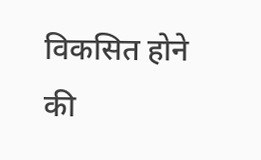विकसित होने की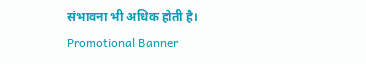संभावना भी अधिक होती है।
Promotional Banner